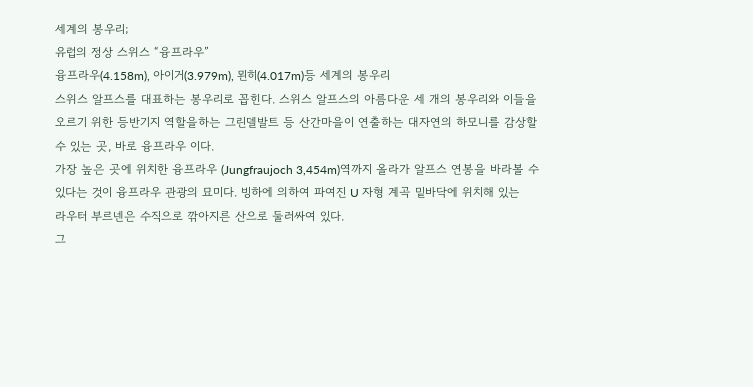세계의 봉우리;
유럽의 정상 스위스 “융프라우”
융프라우(4.158m), 아이거(3.979m), 묀히(4.017m)등 세계의 봉우리
스위스 알프스를 대표하는 봉우리로 꼽힌다. 스위스 알프스의 아름다운 세 개의 봉우리와 이들을
오르기 위한 등반기지 역할을하는 그린델발트 등 산간마을이 연출하는 대자연의 하모니를 감상할
수 있는 곳, 바로 융프라우 이다.
가장 높은 곳에 위치한 융프라우 (Jungfraujoch 3,454m)역까지 올라가 알프스 연봉을 바라볼 수
있다는 것이 융프라우 관광의 묘미다. 빙하에 의하여 파여진 U 자형 계곡 밑바닥에 위치해 있는
라우터 부르넨은 수직으로 깎아지른 산으로 둘러싸여 있다.
그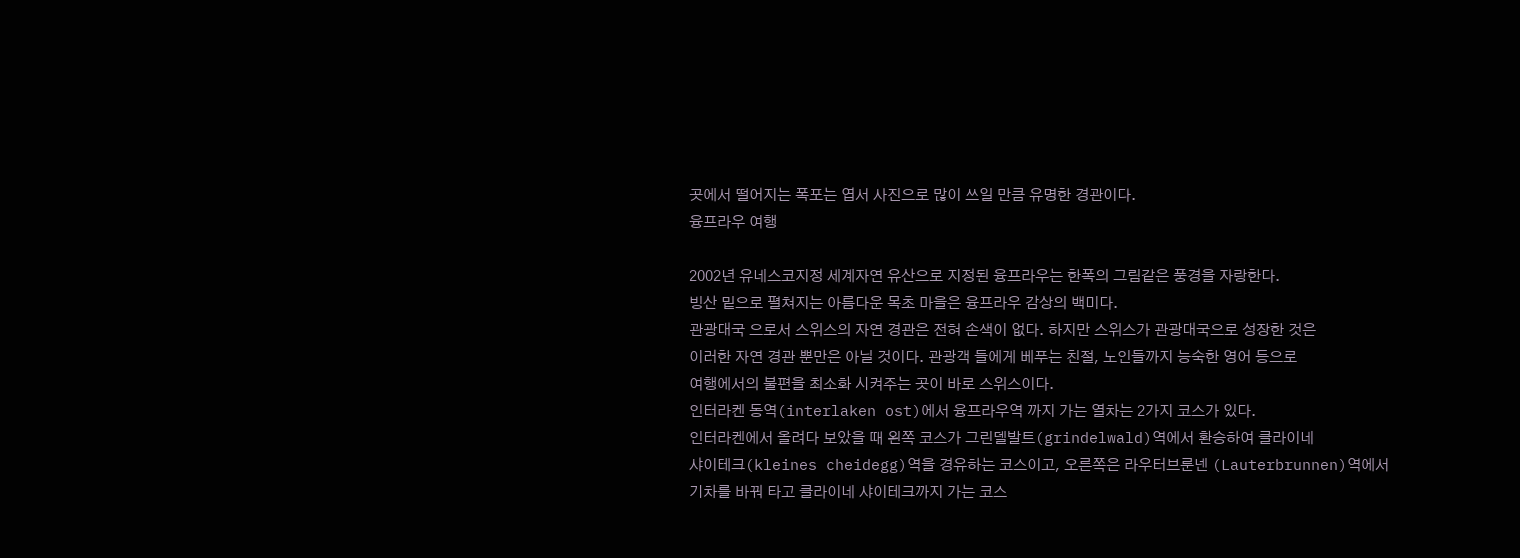곳에서 떨어지는 폭포는 엽서 사진으로 많이 쓰일 만큼 유명한 경관이다.
융프라우 여행

2002년 유네스코지정 세계자연 유산으로 지정된 융프라우는 한폭의 그림같은 풍경을 자랑한다.
빙산 밑으로 펼쳐지는 아름다운 목초 마을은 융프라우 감상의 백미다.
관광대국 으로서 스위스의 자연 경관은 전혀 손색이 없다. 하지만 스위스가 관광대국으로 성장한 것은
이러한 자연 경관 뿐만은 아닐 것이다. 관광객 들에게 베푸는 친절, 노인들까지 능숙한 영어 등으로
여행에서의 불편을 최소화 시켜주는 곳이 바로 스위스이다.
인터라켄 동역(interlaken ost)에서 융프라우역 까지 가는 열차는 2가지 코스가 있다.
인터라켄에서 올려다 보았을 때 왼쪽 코스가 그린델발트(grindelwald)역에서 환승하여 클라이네
샤이테크(kleines cheidegg)역을 경유하는 코스이고, 오른쪽은 라우터브룬넨 (Lauterbrunnen)역에서
기차를 바꿔 타고 클라이네 샤이테크까지 가는 코스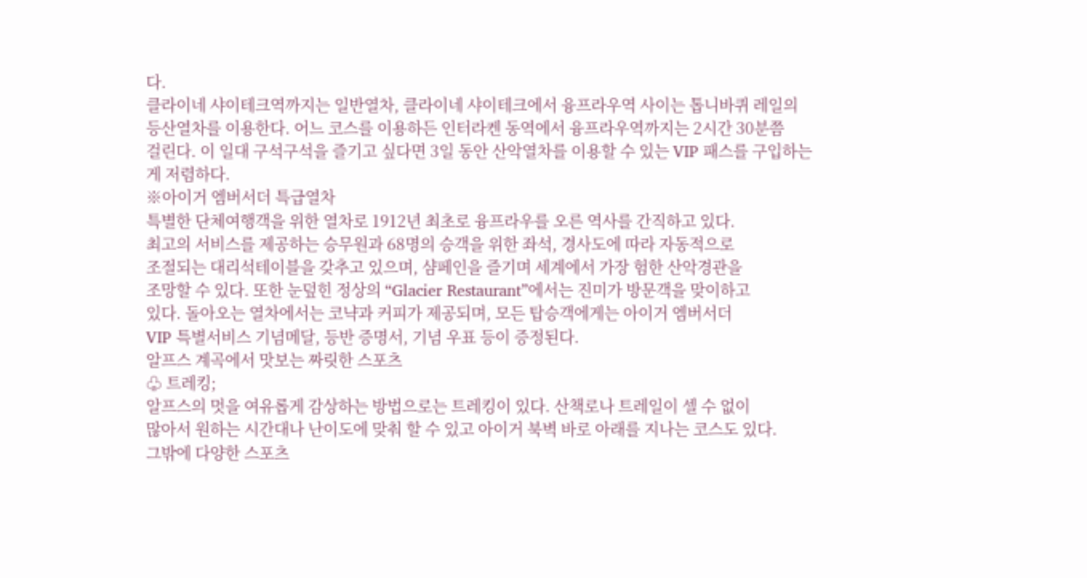다.
클라이네 샤이테크역까지는 일반열차, 클라이네 샤이테크에서 융프라우역 사이는 톱니바퀴 레일의
등산열차를 이용한다. 어느 코스를 이용하든 인터라켄 동역에서 융프라우역까지는 2시간 30분쯤
걸린다. 이 일대 구석구석을 즐기고 싶다면 3일 동안 산악열차를 이용할 수 있는 VIP 패스를 구입하는
게 저렴하다.
※아이거 엠버서더 특급열차
특별한 단체여행객을 위한 열차로 1912년 최초로 융프라우를 오른 역사를 간직하고 있다.
최고의 서비스를 제공하는 승무원과 68명의 승객을 위한 좌석, 경사도에 따라 자동적으로
조절되는 대리석테이블을 갖추고 있으며, 샴페인을 즐기며 세계에서 가장 험한 산악경관을
조망할 수 있다. 또한 눈덮힌 정상의 “Glacier Restaurant”에서는 진미가 방문객을 맞이하고
있다. 돌아오는 열차에서는 코냑과 커피가 제공되며, 모든 탑승객에게는 아이거 엠버서더
VIP 특별서비스 기념메달, 등반 증명서, 기념 우표 등이 증정된다.
알프스 계곡에서 맛보는 짜릿한 스포츠
♧ 트레킹;
알프스의 멋을 여유롭게 감상하는 방법으로는 트레킹이 있다. 산책로나 트레일이 셀 수 없이
많아서 원하는 시간대나 난이도에 맞춰 할 수 있고 아이거 북벽 바로 아래를 지나는 코스도 있다.
그밖에 다양한 스포츠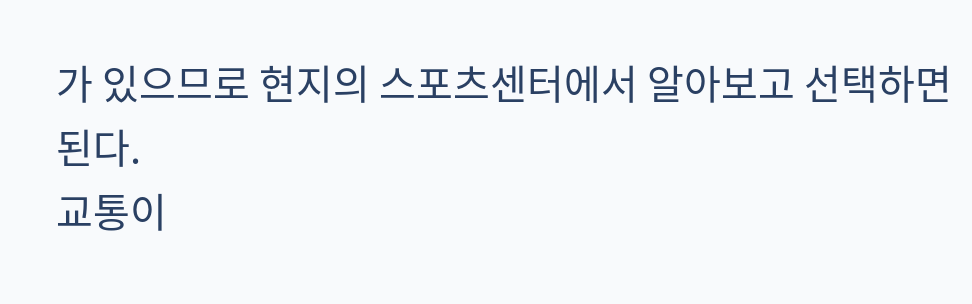가 있으므로 현지의 스포츠센터에서 알아보고 선택하면 된다.
교통이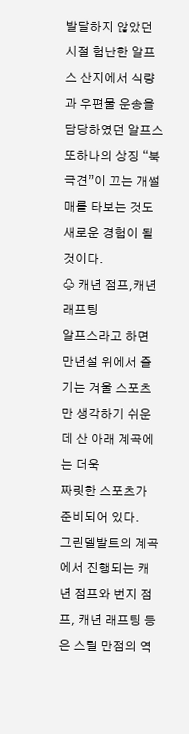발달하지 않았던 시절 험난한 알프스 산지에서 식량과 우편물 운송을 담당하였던 알프스
또하나의 상징 “북극견”이 끄는 개썰매를 타보는 것도 새로운 경험이 될 것이다.
♧ 캐년 점프,캐년 래프팅
알프스라고 하면 만년설 위에서 즐기는 겨울 스포츠만 생각하기 쉬운데 산 아래 계곡에는 더욱
짜릿한 스포츠가 준비되어 있다.
그린델발트의 계곡에서 진행되는 캐년 점프와 번지 점프, 캐년 래프팅 등은 스릴 만점의 역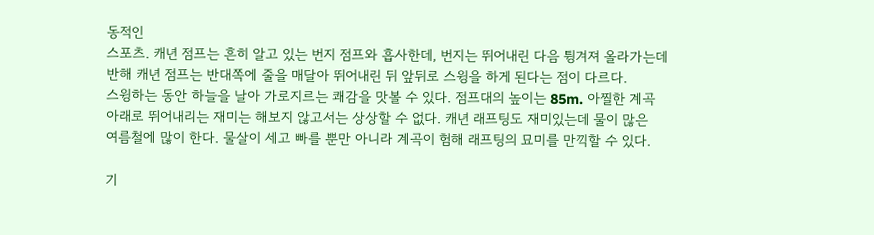동적인
스포츠. 캐년 점프는 흔히 알고 있는 번지 점프와 흡사한데, 번지는 뛰어내린 다음 튕겨져 올라가는데
반해 캐년 점프는 반대쪽에 줄을 매달아 뛰어내린 뒤 앞뒤로 스윙을 하게 된다는 점이 다르다.
스윙하는 동안 하늘을 날아 가로지르는 쾌감을 맛볼 수 있다. 점프대의 높이는 85m. 아찔한 계곡
아래로 뛰어내리는 재미는 해보지 않고서는 상상할 수 없다. 캐년 래프팅도 재미있는데 물이 많은
여름철에 많이 한다. 물살이 세고 빠를 뿐만 아니라 계곡이 험해 래프팅의 묘미를 만끽할 수 있다.

기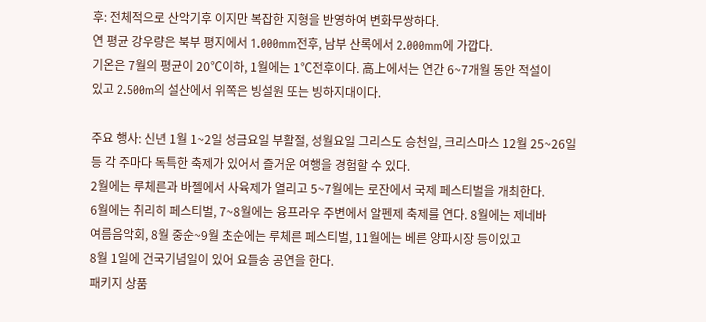후: 전체적으로 산악기후 이지만 복잡한 지형을 반영하여 변화무쌍하다.
연 평균 강우량은 북부 평지에서 1.000mm전후, 남부 산록에서 2.000mm에 가깝다.
기온은 7월의 평균이 20℃이하, 1월에는 1℃전후이다. 高上에서는 연간 6~7개월 동안 적설이
있고 2.500m의 설산에서 위쪽은 빙설원 또는 빙하지대이다.

주요 행사: 신년 1월 1~2일 성금요일 부활절, 성월요일 그리스도 승천일, 크리스마스 12월 25~26일
등 각 주마다 독특한 축제가 있어서 즐거운 여행을 경험할 수 있다.
2월에는 루체른과 바젤에서 사육제가 열리고 5~7월에는 로잔에서 국제 페스티벌을 개최한다.
6월에는 취리히 페스티벌, 7~8월에는 융프라우 주변에서 알펜제 축제를 연다. 8월에는 제네바
여름음악회, 8월 중순~9월 초순에는 루체른 페스티벌, 11월에는 베른 양파시장 등이있고
8월 1일에 건국기념일이 있어 요들송 공연을 한다.
패키지 상품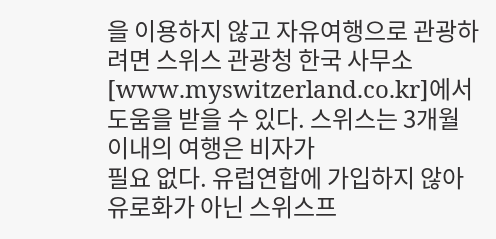을 이용하지 않고 자유여행으로 관광하려면 스위스 관광청 한국 사무소
[www.myswitzerland.co.kr]에서 도움을 받을 수 있다. 스위스는 3개월 이내의 여행은 비자가
필요 없다. 유럽연합에 가입하지 않아 유로화가 아닌 스위스프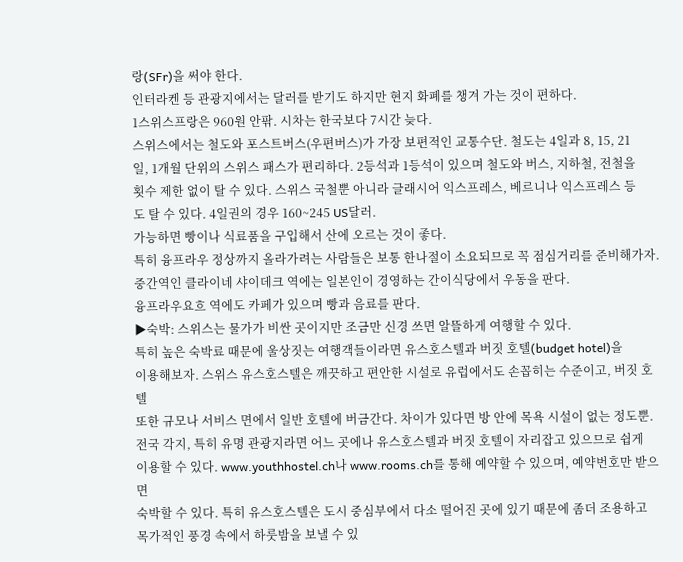랑(SFr)을 써야 한다.
인터라켄 등 관광지에서는 달러를 받기도 하지만 현지 화폐를 챙겨 가는 것이 편하다.
1스위스프랑은 960원 안팎. 시차는 한국보다 7시간 늦다.
스위스에서는 철도와 포스트버스(우편버스)가 가장 보편적인 교통수단. 철도는 4일과 8, 15, 21
일, 1개월 단위의 스위스 패스가 편리하다. 2등석과 1등석이 있으며 철도와 버스, 지하철, 전철을
횟수 제한 없이 탈 수 있다. 스위스 국철뿐 아니라 글래시어 익스프레스, 베르니나 익스프레스 등
도 탈 수 있다. 4일권의 경우 160~245 US달러.
가능하면 빵이나 식료품을 구입해서 산에 오르는 것이 좋다.
특히 융프라우 정상까지 올라가려는 사람들은 보통 한나절이 소요되므로 꼭 점심거리를 준비해가자.
중간역인 클라이네 샤이데크 역에는 일본인이 경영하는 간이식당에서 우동을 판다.
융프라우요흐 역에도 카페가 있으며 빵과 음료를 판다.
▶숙박: 스위스는 물가가 비싼 곳이지만 조금만 신경 쓰면 알뜰하게 여행할 수 있다.
특히 높은 숙박료 때문에 울상짓는 여행객들이라면 유스호스텔과 버짓 호텔(budget hotel)을
이용해보자. 스위스 유스호스텔은 깨끗하고 편안한 시설로 유럽에서도 손꼽히는 수준이고, 버짓 호텔
또한 규모나 서비스 면에서 일반 호텔에 버금간다. 차이가 있다면 방 안에 목욕 시설이 없는 정도뿐.
전국 각지, 특히 유명 관광지라면 어느 곳에나 유스호스텔과 버짓 호텔이 자리잡고 있으므로 쉽게
이용할 수 있다. www.youthhostel.ch나 www.rooms.ch를 통해 예약할 수 있으며, 예약번호만 받으면
숙박할 수 있다. 특히 유스호스텔은 도시 중심부에서 다소 떨어진 곳에 있기 때문에 좀더 조용하고
목가적인 풍경 속에서 하룻밤을 보낼 수 있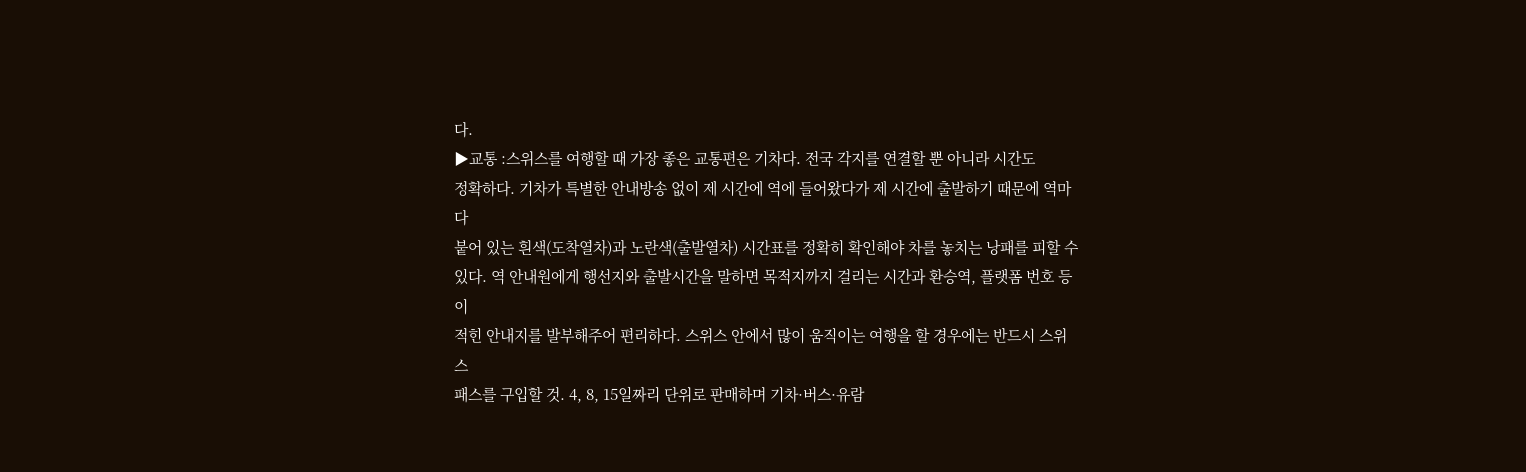다.
▶교통 :스위스를 여행할 때 가장 좋은 교통편은 기차다. 전국 각지를 연결할 뿐 아니라 시간도
정확하다. 기차가 특별한 안내방송 없이 제 시간에 역에 들어왔다가 제 시간에 출발하기 때문에 역마다
붙어 있는 흰색(도착열차)과 노란색(출발열차) 시간표를 정확히 확인해야 차를 놓치는 낭패를 피할 수
있다. 역 안내원에게 행선지와 출발시간을 말하면 목적지까지 걸리는 시간과 환승역, 플랫폼 번호 등이
적힌 안내지를 발부해주어 편리하다. 스위스 안에서 많이 움직이는 여행을 할 경우에는 반드시 스위스
패스를 구입할 것. 4, 8, 15일짜리 단위로 판매하며 기차·버스·유람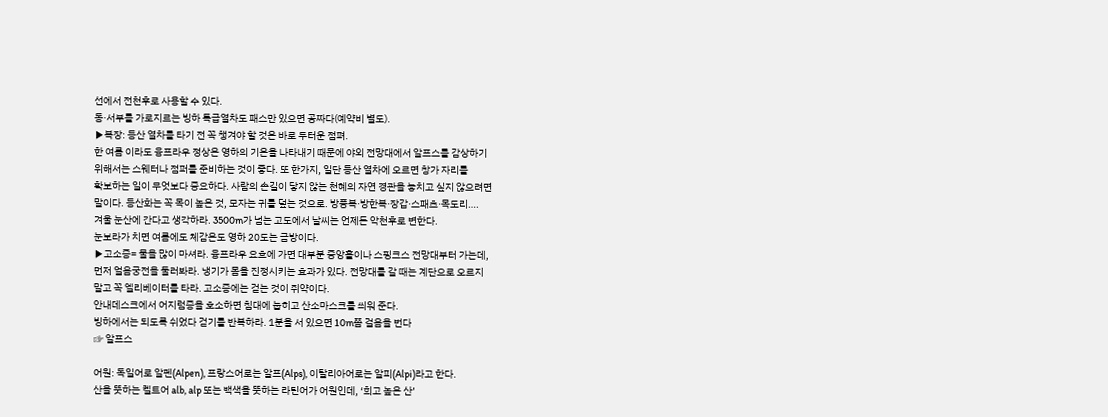선에서 전천후로 사용할 수 있다.
동·서부를 가로지르는 빙하 특급열차도 패스만 있으면 공짜다(예약비 별도).
▶복장: 등산 열차를 타기 전 꼭 챙겨야 할 것은 바로 두터운 점펴.
한 여름 이라도 융프라우 정상은 영하의 기온을 나타내기 때문에 야외 전망대에서 알프스를 감상하기
위해서는 스웨터나 점퍼를 준비하는 것이 좋다. 또 한가지, 일단 등산 열차에 오르면 창가 자리를
확보하는 일이 무엇보다 중요하다. 사람의 손길이 닿지 않는 천혜의 자연 경관을 놓치고 싶지 않으려면
말이다. 등산화는 꼭 목이 높은 것, 모자는 귀를 덮는 것으로. 방풍복·방한복·장갑·스패츠·목도리….
겨울 눈산에 간다고 생각하라. 3500m가 넘는 고도에서 날씨는 언제든 악천후로 변한다.
눈보라가 치면 여름에도 체감온도 영하 20도는 금방이다.
▶고소증= 물을 많이 마셔라. 융프라우 요흐에 가면 대부분 중앙홀이나 스핑크스 전망대부터 가는데,
먼저 얼음궁전을 둘러봐라. 냉기가 몸을 진정시키는 효과가 있다. 전망대를 갈 때는 계단으로 오르지
말고 꼭 엘리베이터를 타라. 고소증에는 걷는 것이 쥐약이다.
안내데스크에서 어지럼증을 호소하면 침대에 눕히고 산소마스크를 씌워 준다.
빙하에서는 되도록 쉬었다 걷기를 반복하라. 1분을 서 있으면 10m쯤 걸음을 번다
☞ 알프스

어원: 독일어로 알펜(Alpen), 프랑스어로는 알프(Alps), 이탈리아어로는 알피(Alpi)라고 한다.
산을 뜻하는 켈트어 alb, alp 또는 백색을 뜻하는 라틴어가 어원인데, ‘희고 높은 산’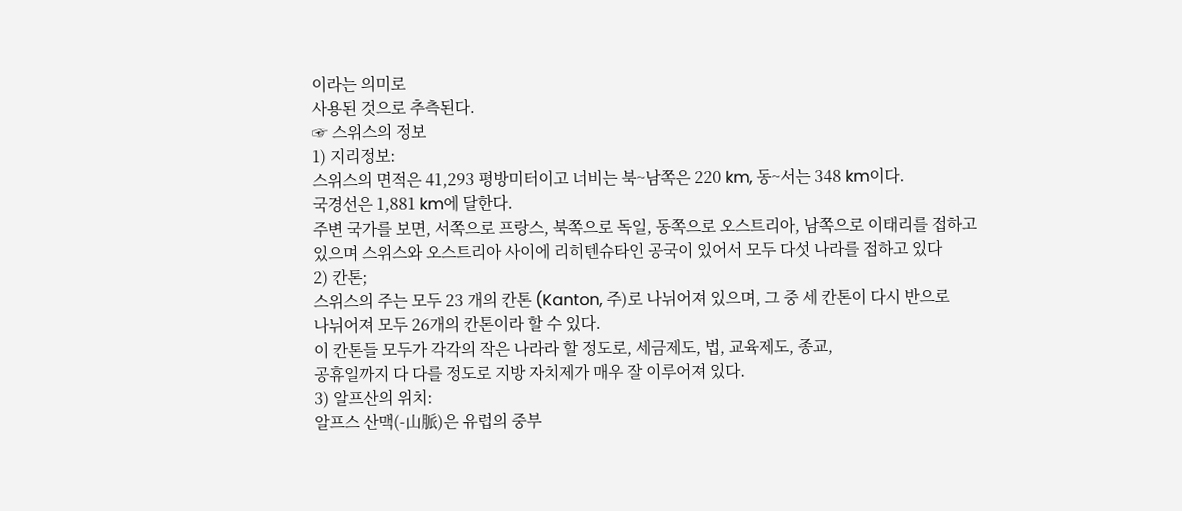이라는 의미로
사용된 것으로 추측된다.
☞ 스위스의 정보
1) 지리정보:
스위스의 면적은 41,293 평방미터이고 너비는 북~남쪽은 220 km, 동~서는 348 km이다.
국경선은 1,881 km에 달한다.
주변 국가를 보면, 서쪽으로 프랑스, 북쪽으로 독일, 동쪽으로 오스트리아, 남쪽으로 이태리를 접하고
있으며 스위스와 오스트리아 사이에 리히텐슈타인 공국이 있어서 모두 다섯 나라를 접하고 있다
2) 칸톤;
스위스의 주는 모두 23 개의 칸톤 (Kanton, 주)로 나뉘어져 있으며, 그 중 세 칸톤이 다시 반으로
나뉘어져 모두 26개의 칸톤이라 할 수 있다.
이 칸톤들 모두가 각각의 작은 나라라 할 정도로, 세금제도, 법, 교육제도, 종교,
공휴일까지 다 다를 정도로 지방 자치제가 매우 잘 이루어져 있다.
3) 알프산의 위치:
알프스 산맥(-山脈)은 유럽의 중부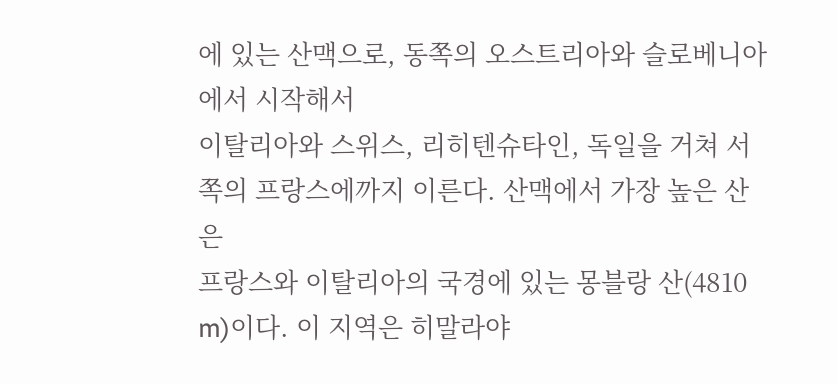에 있는 산맥으로, 동쪽의 오스트리아와 슬로베니아에서 시작해서
이탈리아와 스위스, 리히텐슈타인, 독일을 거쳐 서쪽의 프랑스에까지 이른다. 산맥에서 가장 높은 산은
프랑스와 이탈리아의 국경에 있는 몽블랑 산(4810 m)이다. 이 지역은 히말라야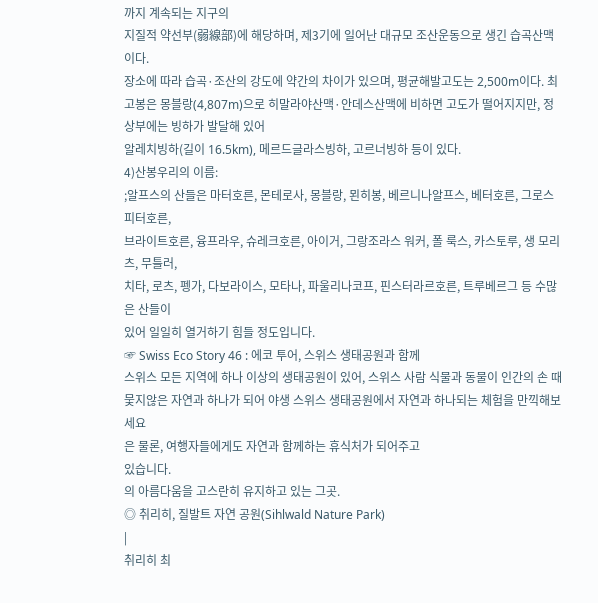까지 계속되는 지구의
지질적 약선부(弱線部)에 해당하며, 제3기에 일어난 대규모 조산운동으로 생긴 습곡산맥이다.
장소에 따라 습곡·조산의 강도에 약간의 차이가 있으며, 평균해발고도는 2,500m이다. 최고봉은 몽블랑(4,807m)으로 히말라야산맥·안데스산맥에 비하면 고도가 떨어지지만, 정상부에는 빙하가 발달해 있어
알레치빙하(길이 16.5km), 메르드글라스빙하, 고르너빙하 등이 있다.
4)산봉우리의 이름:
;알프스의 산들은 마터호른, 몬테로사, 몽블랑, 묀히봉, 베르니나알프스, 베터호른, 그로스 피터호른,
브라이트호른, 융프라우, 슈레크호른, 아이거, 그랑조라스 워커, 폴 룩스, 카스토루, 생 모리츠, 무틀러,
치타, 로츠, 펭가, 다보라이스, 모타나, 파울리나코프, 핀스터라르호른, 트루베르그 등 수많은 산들이
있어 일일히 열거하기 힘들 정도입니다.
☞ Swiss Eco Story 46 : 에코 투어, 스위스 생태공원과 함께
스위스 모든 지역에 하나 이상의 생태공원이 있어, 스위스 사람 식물과 동물이 인간의 손 때 뭋지않은 자연과 하나가 되어 야생 스위스 생태공원에서 자연과 하나되는 체험을 만끽해보세요
은 물론, 여행자들에게도 자연과 함께하는 휴식처가 되어주고
있습니다.
의 아름다움을 고스란히 유지하고 있는 그곳.
◎ 취리히, 질발트 자연 공원(Sihlwald Nature Park)
|
취리히 최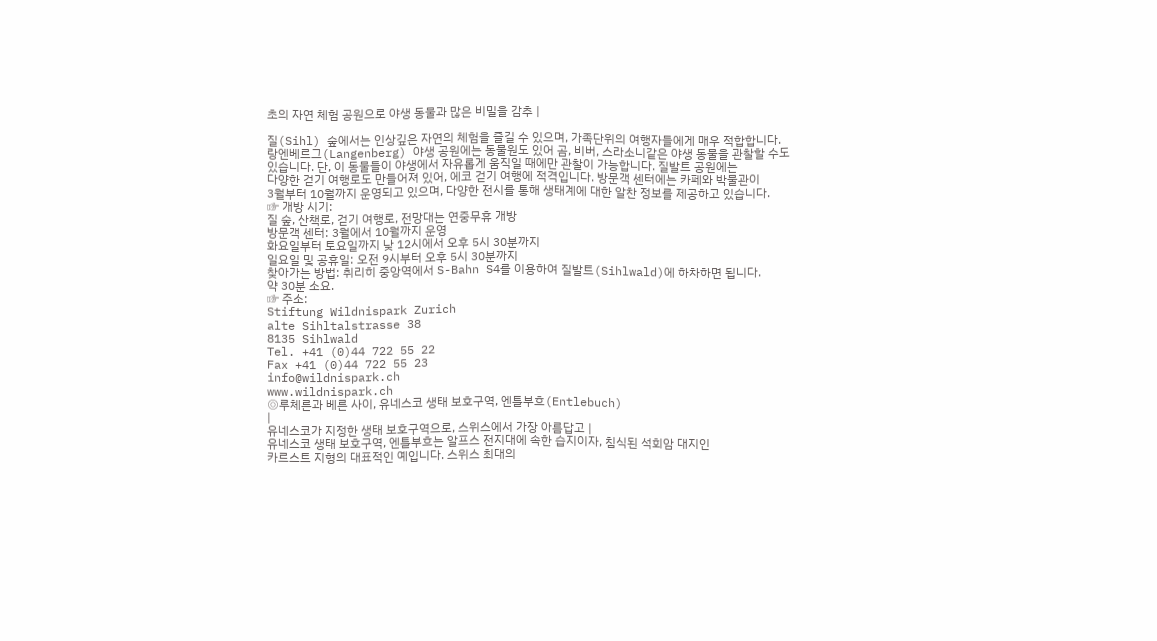초의 자연 체험 공원으로 야생 동물과 많은 비밀을 감추 |

질(Sihl) 숲에서는 인상깊은 자연의 체험을 즐길 수 있으며, 가족단위의 여행자들에게 매우 적합합니다.
랑엔베르그(Langenberg) 야생 공원에는 동물원도 있어 곰, 비버, 스라소니같은 야생 동물을 관찰할 수도 있습니다. 단, 이 동물들이 야생에서 자유롭게 움직일 때에만 관찰이 가능합니다. 질발트 공원에는
다양한 걷기 여행로도 만들어져 있어, 에코 걷기 여행에 적격입니다. 방문객 센터에는 카페와 박물관이
3월부터 10월까지 운영되고 있으며, 다양한 전시를 통해 생태계에 대한 알찬 정보를 제공하고 있습니다.
☞ 개방 시기:
질 숲, 산책로, 걷기 여행로, 전망대는 연중무휴 개방
방문객 센터: 3월에서 10월까지 운영
화요일부터 토요일까지 낮 12시에서 오후 5시 30분까지
일요일 및 공휴일: 오전 9시부터 오후 5시 30분까지
찾아가는 방법: 취리히 중앙역에서 S-Bahn S4를 이용하여 질발트(Sihlwald)에 하차하면 됩니다.
약 30분 소요.
☞ 주소:
Stiftung Wildnispark Zurich
alte Sihltalstrasse 38
8135 Sihlwald
Tel. +41 (0)44 722 55 22
Fax +41 (0)44 722 55 23
info@wildnispark.ch
www.wildnispark.ch
◎루체른과 베른 사이, 유네스코 생태 보호구역, 엔틀부흐(Entlebuch)
|
유네스코가 지정한 생태 보호구역으로, 스위스에서 가장 아름답고 |
유네스코 생태 보호구역, 엔틀부흐는 알프스 전지대에 속한 습지이자, 침식된 석회암 대지인
카르스트 지형의 대표적인 예입니다. 스위스 최대의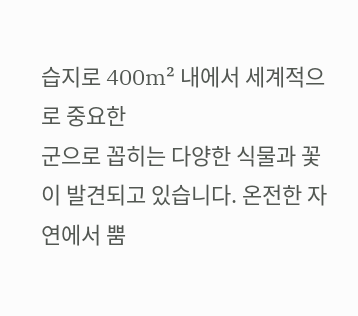습지로 400m² 내에서 세계적으로 중요한
군으로 꼽히는 다양한 식물과 꽃이 발견되고 있습니다. 온전한 자연에서 뿜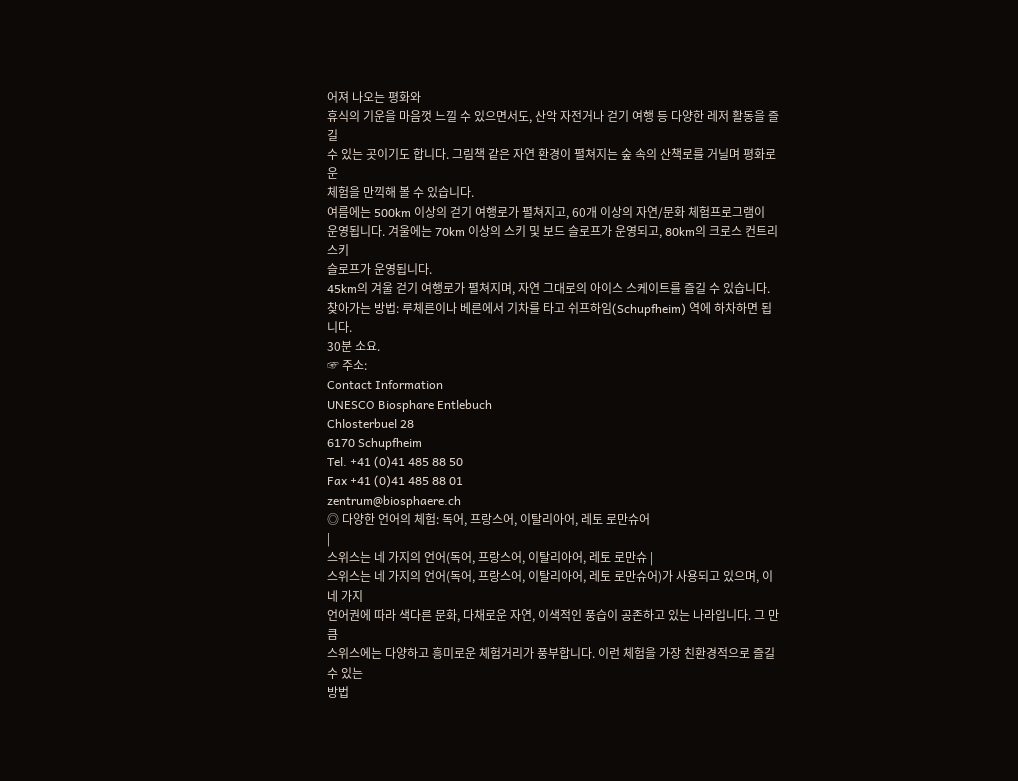어져 나오는 평화와
휴식의 기운을 마음껏 느낄 수 있으면서도, 산악 자전거나 걷기 여행 등 다양한 레저 활동을 즐길
수 있는 곳이기도 합니다. 그림책 같은 자연 환경이 펼쳐지는 숲 속의 산책로를 거닐며 평화로운
체험을 만끽해 볼 수 있습니다.
여름에는 500km 이상의 걷기 여행로가 펼쳐지고, 60개 이상의 자연/문화 체험프로그램이
운영됩니다. 겨울에는 70km 이상의 스키 및 보드 슬로프가 운영되고, 80km의 크로스 컨트리 스키
슬로프가 운영됩니다.
45km의 겨울 걷기 여행로가 펼쳐지며, 자연 그대로의 아이스 스케이트를 즐길 수 있습니다.
찾아가는 방법: 루체른이나 베른에서 기차를 타고 쉬프하임(Schupfheim) 역에 하차하면 됩니다.
30분 소요.
☞ 주소:
Contact Information
UNESCO Biosphare Entlebuch
Chlosterbuel 28
6170 Schupfheim
Tel. +41 (0)41 485 88 50
Fax +41 (0)41 485 88 01
zentrum@biosphaere.ch
◎ 다양한 언어의 체험: 독어, 프랑스어, 이탈리아어, 레토 로만슈어
|
스위스는 네 가지의 언어(독어, 프랑스어, 이탈리아어, 레토 로만슈 |
스위스는 네 가지의 언어(독어, 프랑스어, 이탈리아어, 레토 로만슈어)가 사용되고 있으며, 이 네 가지
언어권에 따라 색다른 문화, 다채로운 자연, 이색적인 풍습이 공존하고 있는 나라입니다. 그 만큼
스위스에는 다양하고 흥미로운 체험거리가 풍부합니다. 이런 체험을 가장 친환경적으로 즐길 수 있는
방법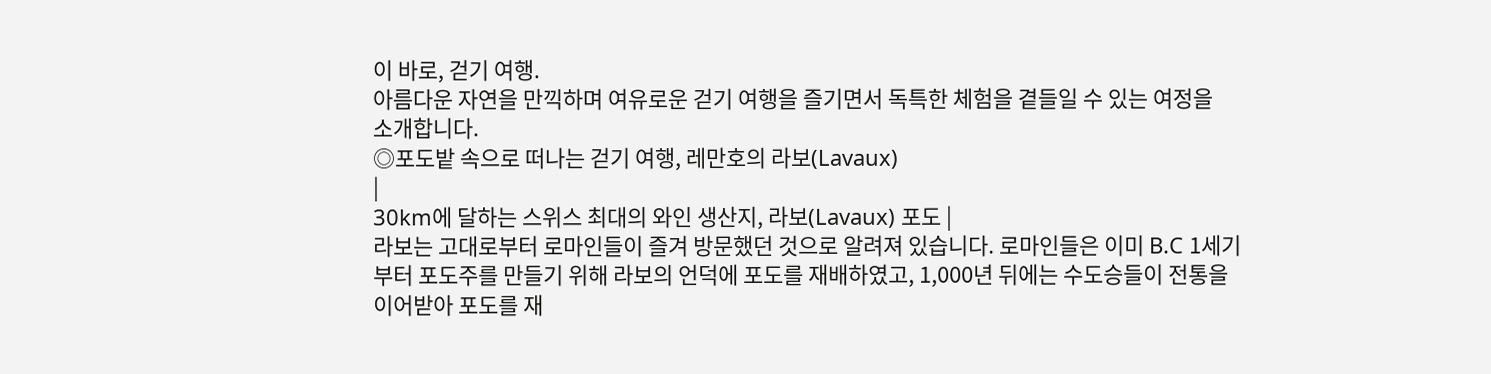이 바로, 걷기 여행.
아름다운 자연을 만끽하며 여유로운 걷기 여행을 즐기면서 독특한 체험을 곁들일 수 있는 여정을
소개합니다.
◎포도밭 속으로 떠나는 걷기 여행, 레만호의 라보(Lavaux)
|
30km에 달하는 스위스 최대의 와인 생산지, 라보(Lavaux) 포도 |
라보는 고대로부터 로마인들이 즐겨 방문했던 것으로 알려져 있습니다. 로마인들은 이미 B.C 1세기
부터 포도주를 만들기 위해 라보의 언덕에 포도를 재배하였고, 1,000년 뒤에는 수도승들이 전통을
이어받아 포도를 재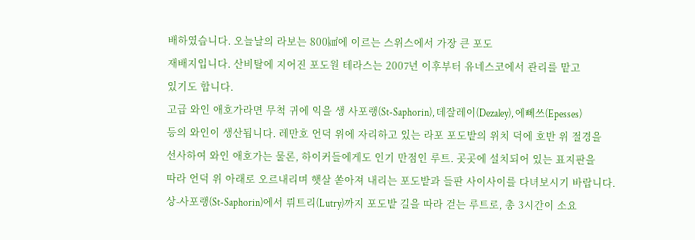배하였습니다. 오늘날의 라보는 800㎢에 이르는 스위스에서 가장 큰 포도
재배지입니다. 산비탈에 지어진 포도원 테라스는 2007년 이후부터 유네스코에서 관리를 맡고
있기도 합니다.
고급 와인 애호가라면 무척 귀에 익을 생 사포랭(St-Saphorin), 데잘레이(Dezaley), 에뻬쓰(Epesses)
등의 와인이 생산됩니다. 레만호 언덕 위에 자리하고 있는 라포 포도밭의 위치 덕에 호반 위 절경을
선사하여 와인 애호가는 물론, 하이커들에게도 인기 만점인 루트. 곳곳에 설치되어 있는 표지판을
따라 언덕 위 아래로 오르내리며 햇살 쏟아져 내리는 포도밭과 들판 사이사이를 다녀보시기 바랍니다.
상-사포랭(St-Saphorin)에서 뤼트리(Lutry)까지 포도밭 길을 따라 걷는 루트로, 총 3시간이 소요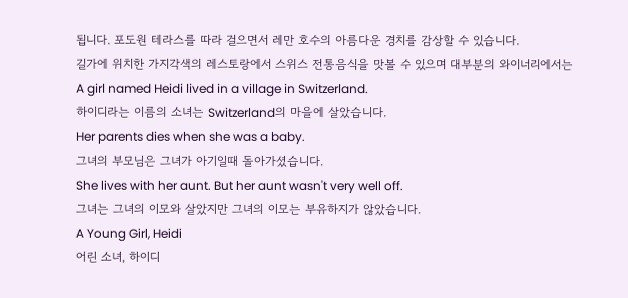됩니다. 포도원 테라스를 따라 걸으면서 레만 호수의 아름다운 경치를 감상할 수 있습니다.
길가에 위치한 가지각색의 레스토랑에서 스위스 전통음식을 맛볼 수 있으며 대부분의 와이너리에서는
A girl named Heidi lived in a village in Switzerland.
하이디라는 이름의 소녀는 Switzerland의 마을에 살았습니다.
Her parents dies when she was a baby.
그녀의 부모님은 그녀가 아기일때 돌아가셨습니다.
She lives with her aunt. But her aunt wasn't very well off.
그녀는 그녀의 이모와 살았지만 그녀의 이모는 부유하지가 않았습니다.
A Young Girl, Heidi
어린 소녀, 하이디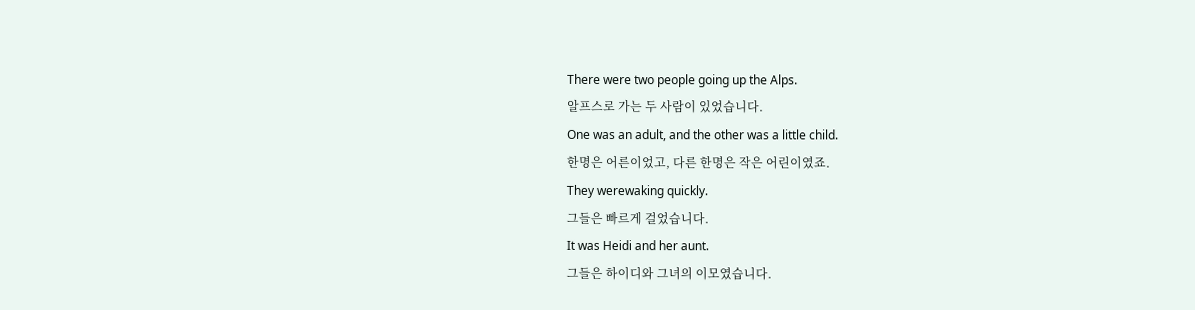There were two people going up the Alps.
알프스로 가는 두 사람이 있었습니다.
One was an adult, and the other was a little child.
한명은 어른이었고, 다른 한명은 작은 어린이였죠.
They werewaking quickly.
그들은 빠르게 걸었습니다.
It was Heidi and her aunt.
그들은 하이디와 그녀의 이모였습니다.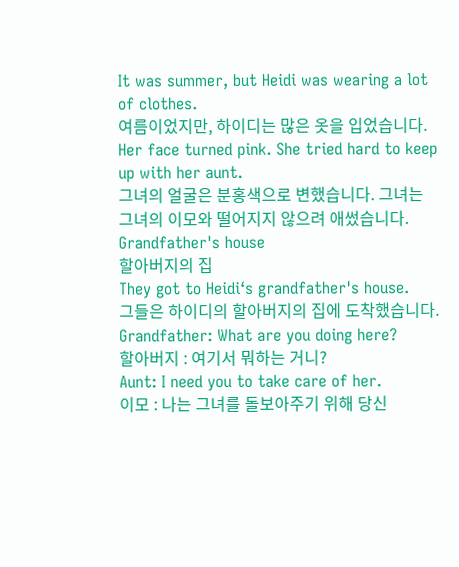It was summer, but Heidi was wearing a lot of clothes.
여름이었지만, 하이디는 많은 옷을 입었습니다.
Her face turned pink. She tried hard to keep up with her aunt.
그녀의 얼굴은 분홍색으로 변했습니다. 그녀는 그녀의 이모와 떨어지지 않으려 애썼습니다.
Grandfather's house
할아버지의 집
They got to Heidi‘s grandfather's house.
그들은 하이디의 할아버지의 집에 도착했습니다.
Grandfather: What are you doing here?
할아버지 : 여기서 뭐하는 거니?
Aunt: I need you to take care of her.
이모 : 나는 그녀를 돌보아주기 위해 당신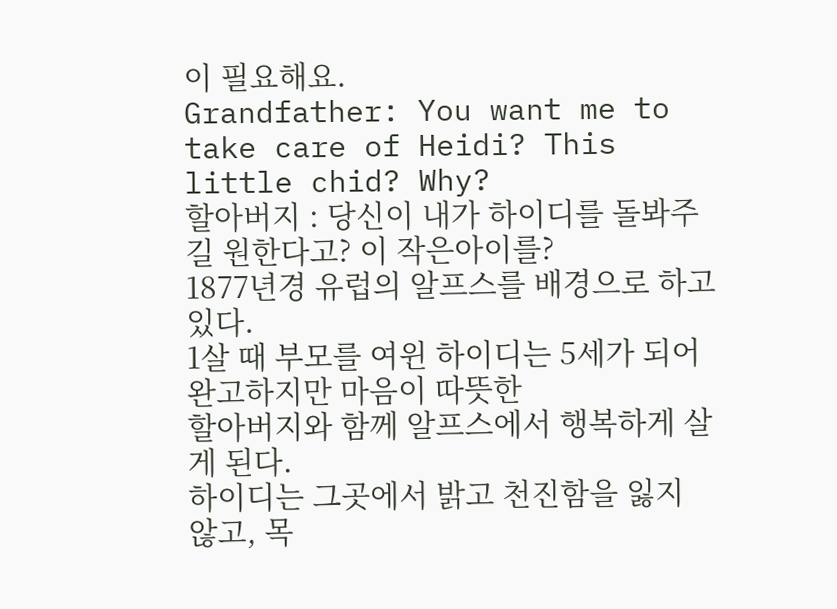이 필요해요.
Grandfather: You want me to take care of Heidi? This little chid? Why?
할아버지 : 당신이 내가 하이디를 돌봐주길 원한다고? 이 작은아이를?
1877년경 유럽의 알프스를 배경으로 하고 있다.
1살 때 부모를 여윈 하이디는 5세가 되어 완고하지만 마음이 따뜻한
할아버지와 함께 알프스에서 행복하게 살게 된다.
하이디는 그곳에서 밝고 천진함을 잃지 않고, 목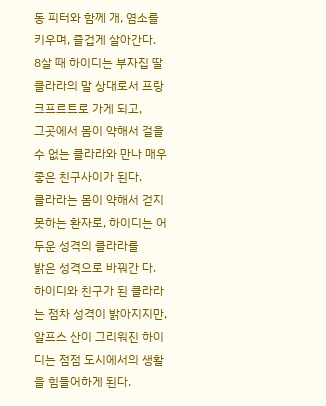동 피터와 함께 개, 염소를
키우며, 즐겁게 살아간다.
8살 때 하이디는 부자집 딸 클라라의 말 상대로서 프랑크프르트로 가게 되고,
그곳에서 몸이 약해서 걸을수 없는 클라라와 만나 매우 좋은 친구사이가 된다.
클라라는 몸이 약해서 걷지 못하는 환자로, 하이디는 어두운 성격의 클라라를
밝은 성격으로 바꿔간 다. 하이디와 친구가 된 클라라는 점차 성격이 밝아지지만,
알프스 산이 그리워진 하이디는 점점 도시에서의 생활을 힘들어하게 된다.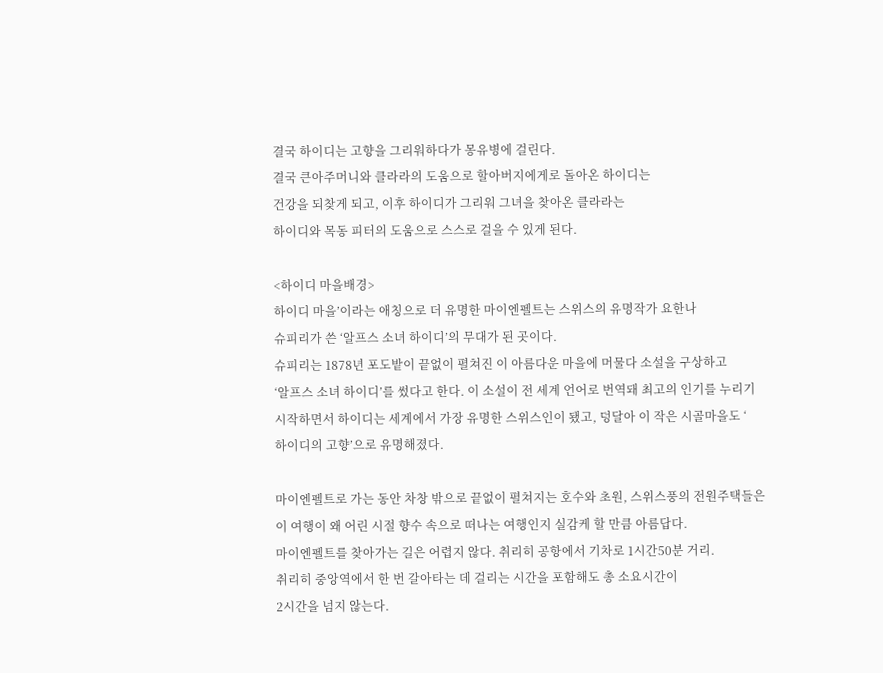결국 하이디는 고향을 그리워하다가 몽유병에 걸린다.
결국 큰아주머니와 클라라의 도움으로 할아버지에게로 돌아온 하이디는
건강을 되찾게 되고, 이후 하이디가 그리워 그녀을 찾아온 클라라는
하이디와 목동 피터의 도움으로 스스로 걸을 수 있게 된다.

<하이디 마을배경>
하이디 마을’이라는 애칭으로 더 유명한 마이엔펠트는 스위스의 유명작가 요한나
슈피리가 쓴 ‘알프스 소녀 하이디’의 무대가 된 곳이다.
슈피리는 1878년 포도밭이 끝없이 펼쳐진 이 아름다운 마을에 머물다 소설을 구상하고
‘알프스 소녀 하이디’를 썼다고 한다. 이 소설이 전 세계 언어로 번역돼 최고의 인기를 누리기
시작하면서 하이디는 세계에서 가장 유명한 스위스인이 됐고, 덩달아 이 작은 시골마을도 ‘
하이디의 고향’으로 유명해졌다.

마이엔펠트로 가는 동안 차창 밖으로 끝없이 펼쳐지는 호수와 초원, 스위스풍의 전원주택들은
이 여행이 왜 어린 시절 향수 속으로 떠나는 여행인지 실감케 할 만큼 아름답다.
마이엔펠트를 찾아가는 길은 어렵지 않다. 취리히 공항에서 기차로 1시간50분 거리.
취리히 중앙역에서 한 번 갈아타는 데 걸리는 시간을 포함해도 총 소요시간이
2시간을 넘지 않는다.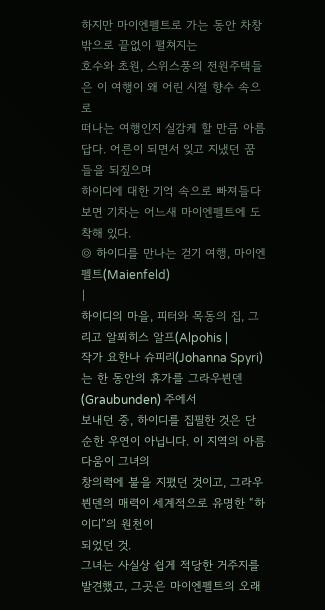하지만 마이엔펠트로 가는 동안 차창 밖으로 끝없이 펼쳐지는
호수와 초원, 스위스풍의 전원주택들은 이 여행이 왜 어린 시절 향수 속으로
떠나는 여행인지 실감케 할 만큼 아름답다. 어른이 되면서 잊고 지냈던 꿈들을 되짚으며
하이디에 대한 기억 속으로 빠져들다 보면 기차는 어느새 마이엔펠트에 도착해 있다.
◎ 하이디를 만나는 걷기 여행, 마이엔펠트(Maienfeld)
|
하이디의 마을, 피터와 목동의 집, 그리고 알푀히스 알프(Alpohis |
작가 요한나 슈피리(Johanna Spyri)는 한 동안의 휴가를 그라우뷘덴(Graubunden) 주에서
보내던 중, 하이디를 집필한 것은 단순한 우연이 아닙니다. 이 지역의 아름다움이 그녀의
창의력에 불을 지폈던 것이고, 그라우뷘덴의 매력이 세계적으로 유명한 “하이디”의 원천이
되었던 것.
그녀는 사실상 쉽게 적당한 거주지를 발견했고, 그곳은 마이엔펠트의 오래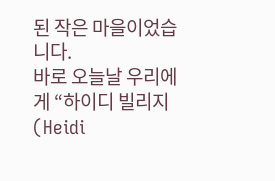된 작은 마을이었습니다.
바로 오늘날 우리에게 “하이디 빌리지(Heidi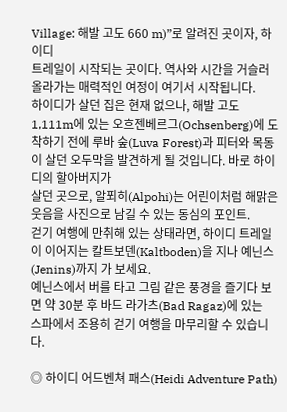Village: 해발 고도 660 m)”로 알려진 곳이자, 하이디
트레일이 시작되는 곳이다. 역사와 시간을 거슬러 올라가는 매력적인 여정이 여기서 시작됩니다.
하이디가 살던 집은 현재 없으나, 해발 고도 1,111m에 있는 오흐젠베르그(Ochsenberg)에 도착하기 전에 루바 숲(Luva Forest)과 피터와 목동이 살던 오두막을 발견하게 될 것입니다. 바로 하이디의 할아버지가
살던 곳으로, 알푀히(Alpohi)는 어린이처럼 해맑은 웃음을 사진으로 남길 수 있는 동심의 포인트.
걷기 여행에 만취해 있는 상태라면, 하이디 트레일이 이어지는 칼트보덴(Kaltboden)을 지나 예닌스(Jenins)까지 가 보세요.
예닌스에서 버를 타고 그림 같은 풍경을 즐기다 보면 약 30분 후 바드 라가츠(Bad Ragaz)에 있는
스파에서 조용히 걷기 여행을 마무리할 수 있습니다.

◎ 하이디 어드벤쳐 패스(Heidi Adventure Path)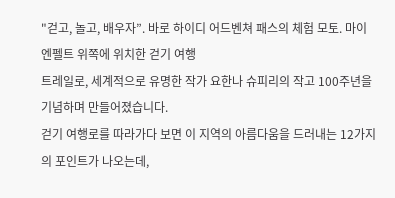"걷고, 놀고, 배우자”. 바로 하이디 어드벤쳐 패스의 체험 모토. 마이엔펠트 위쪽에 위치한 걷기 여행
트레일로, 세계적으로 유명한 작가 요한나 슈피리의 작고 100주년을 기념하며 만들어졌습니다.
걷기 여행로를 따라가다 보면 이 지역의 아름다움을 드러내는 12가지의 포인트가 나오는데,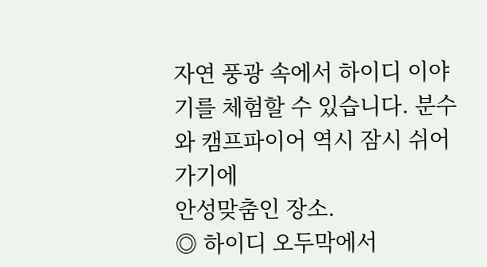자연 풍광 속에서 하이디 이야기를 체험할 수 있습니다. 분수와 캠프파이어 역시 잠시 쉬어가기에
안성맞춤인 장소.
◎ 하이디 오두막에서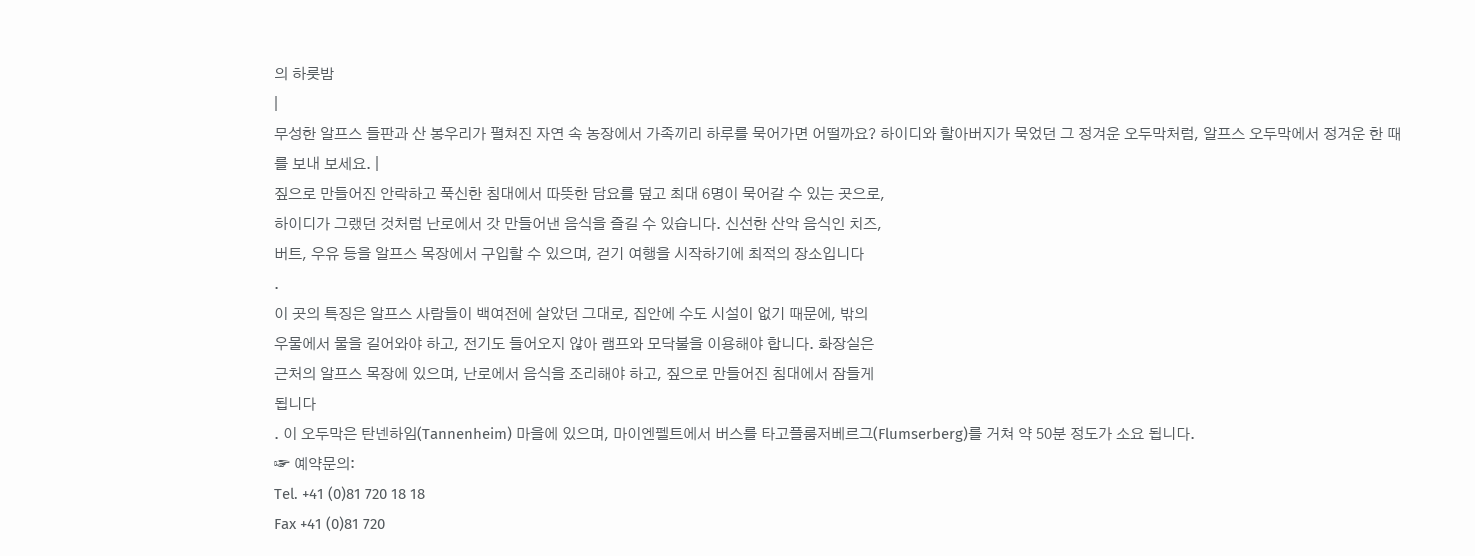의 하룻밤
|
무성한 알프스 들판과 산 봉우리가 펼쳐진 자연 속 농장에서 가족끼리 하루를 묵어가면 어떨까요? 하이디와 할아버지가 묵었던 그 정겨운 오두막처럼, 알프스 오두막에서 정겨운 한 때를 보내 보세요. |
짚으로 만들어진 안락하고 푹신한 침대에서 따뜻한 담요를 덮고 최대 6명이 묵어갈 수 있는 곳으로,
하이디가 그랬던 것처럼 난로에서 갓 만들어낸 음식을 즐길 수 있습니다. 신선한 산악 음식인 치즈,
버트, 우유 등을 알프스 목장에서 구입할 수 있으며, 걷기 여행을 시작하기에 최적의 장소입니다
.
이 곳의 특징은 알프스 사람들이 백여전에 살았던 그대로, 집안에 수도 시설이 없기 때문에, 밖의
우물에서 물을 길어와야 하고, 전기도 들어오지 않아 램프와 모닥불을 이용해야 합니다. 화장실은
근처의 알프스 목장에 있으며, 난로에서 음식을 조리해야 하고, 짚으로 만들어진 침대에서 잠들게
됩니다
. 이 오두막은 탄넨하임(Tannenheim) 마을에 있으며, 마이엔펠트에서 버스를 타고플룸저베르그(Flumserberg)를 거쳐 약 50분 정도가 소요 됩니다.
☞ 예약문의:
Tel. +41 (0)81 720 18 18
Fax +41 (0)81 720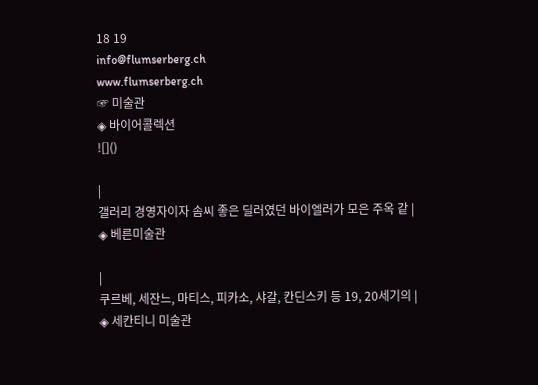18 19
info@flumserberg.ch
www.flumserberg.ch
☞ 미술관
◈ 바이어콜렉션
![]()

|
갤러리 경영자이자 솜씨 좋은 딜러였던 바이엘러가 모은 주옥 같 |
◈ 베른미술관

|
쿠르베, 세잔느, 마티스, 피카소, 샤갈, 칸딘스키 등 19, 20세기의 |
◈ 세칸티니 미술관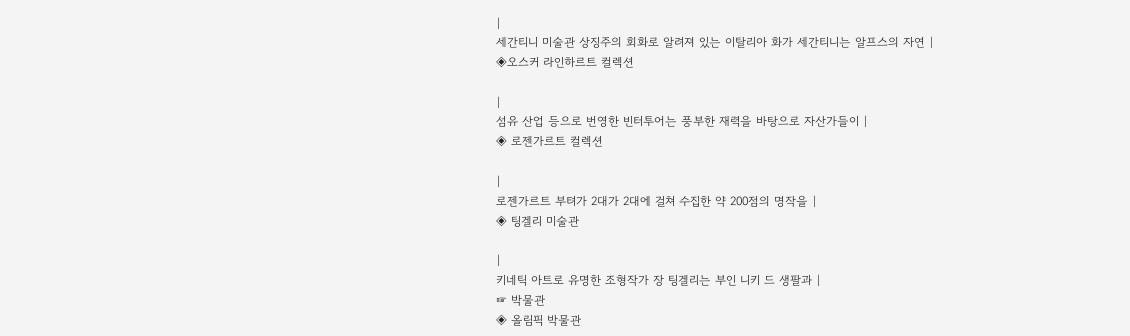|
세간티니 미술관 상징주의 회화로 알려져 있는 이탈리아 화가 세간티니는 알프스의 자연 |
◈오스커 라인하르트 컬렉션

|
섬유 산업 등으로 번영한 빈터투어는 풍부한 재력을 바탕으로 자산가들이 |
◈ 로젠가르트 컬렉션

|
로젠가르트 부텨가 2대가 2대에 걸쳐 수집한 약 200점의 명작을 |
◈ 팅겔리 미술관

|
키네틱 아트로 유명한 조형작가 장 팅겔리는 부인 니키 드 생팔과 |
☞ 박물관
◈ 올림픽 박물관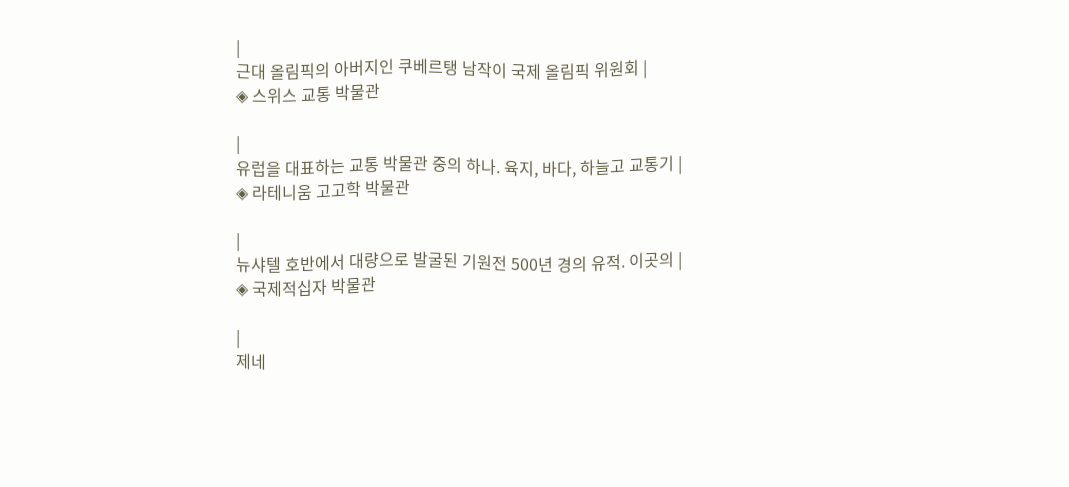|
근대 올림픽의 아버지인 쿠베르탱 남작이 국제 올림픽 위원회 |
◈ 스위스 교통 박물관

|
유럽을 대표하는 교통 박물관 중의 하나. 육지, 바다, 하늘고 교통기 |
◈ 라테니움 고고학 박물관

|
뉴샤텔 호반에서 대량으로 발굴된 기원전 500년 경의 유적. 이곳의 |
◈ 국제적십자 박물관

|
제네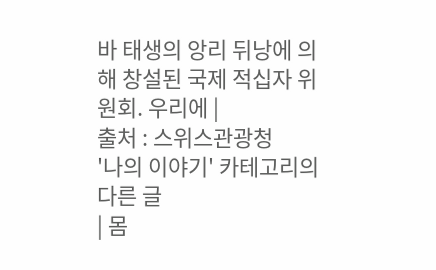바 태생의 앙리 뒤낭에 의해 창설된 국제 적십자 위원회. 우리에 |
출처 : 스위스관광청
'나의 이야기' 카테고리의 다른 글
| 몸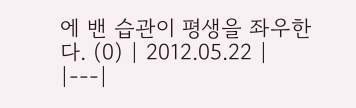에 밴 습관이 평생을 좌우한다. (0) | 2012.05.22 |
|---|